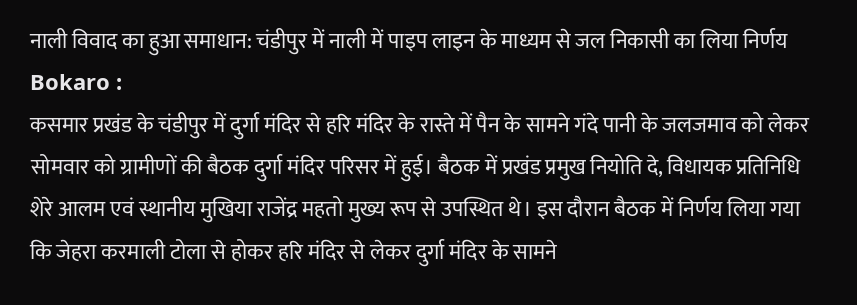नाली विवाद का हुआ समाधान: चंडीपुर में नाली में पाइप लाइन के माध्यम से जल निकासी का लिया निर्णय
Bokaro :
कसमार प्रखंड के चंडीपुर में दुर्गा मंदिर से हरि मंदिर के रास्ते में पैन के सामने गंदे पानी के जलजमाव को लेकर सोमवार को ग्रामीणों की बैठक दुर्गा मंदिर परिसर में हुई। बैठक में प्रखंड प्रमुख नियोति दे, विधायक प्रतिनिधि शेरे आलम एवं स्थानीय मुखिया राजेंद्र महतो मुख्य रूप से उपस्थित थे। इस दौरान बैठक में निर्णय लिया गया कि जेहरा करमाली टोला से होकर हरि मंदिर से लेकर दुर्गा मंदिर के सामने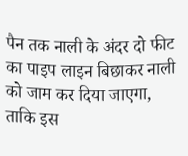पैन तक नाली के अंदर दो फीट का पाइप लाइन बिछाकर नाली को जाम कर दिया जाएगा, ताकि इस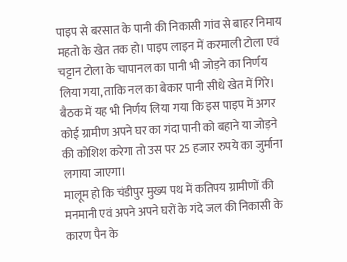पाइप से बरसात के पानी की निकासी गांव से बाहर निमाय महतो के खेत तक हो। पाइप लाइन में करमाली टोला एवं चट्टान टोला के चापानल का पानी भी जोड़ने का निर्णय लिया गया, ताकि नल का बेकार पानी सीधे खेत में गिरे। बैठक में यह भी निर्णय लिया गया कि इस पाइप में अगर कोई ग्रामीण अपने घर का गंदा पानी को बहाने या जोड़ने की कोशिश करेगा तो उस पर 25 हजार रुपये का जुर्माना लगाया जाएगा।
मालूम हो कि चंडीपुर मुख्य पथ में कतिपय ग्रामीणों की मनमानी एवं अपने अपने घरों के गंदे जल की निकासी के कारण पैन के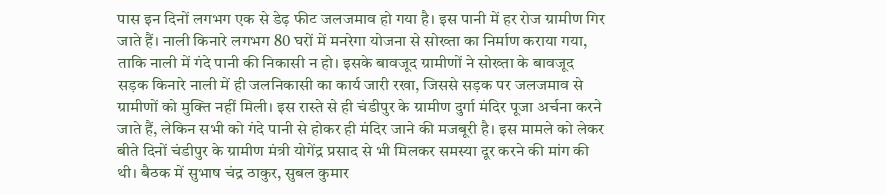पास इन दिनों लगभग एक से डेढ़ फीट जलजमाव हो गया है। इस पानी में हर रोज ग्रामीण गिर जाते हैं। नाली किनारे लगभग 80 घरों में मनरेगा योजना से सोख्ता का निर्माण कराया गया, ताकि नाली में गंदे पानी की निकासी न हो। इसके बावजूद ग्रामीणों ने सोख्ता के बावजूद सड़क किनारे नाली में ही जलनिकासी का कार्य जारी रखा, जिससे सड़क पर जलजमाव से ग्रामीणों को मुक्ति नहीं मिली। इस रास्ते से ही चंडीपुर के ग्रामीण दुर्गा मंदिर पूजा अर्चना करने जाते हैं, लेकिन सभी को गंदे पानी से होकर ही मंदिर जाने की मजबूरी है। इस मामले को लेकर बीते दिनों चंडीपुर के ग्रामीण मंत्री योगेंद्र प्रसाद से भी मिलकर समस्या दूर करने की मांग की थी। बैठक में सुभाष चंद्र ठाकुर, सुबल कुमार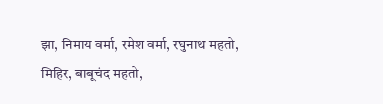झा, निमाय वर्मा, रमेश वर्मा, रघुनाथ महतो, मिहिर, बाबूचंद महतो,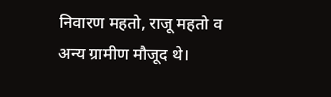निवारण महतो, राजू महतो व अन्य ग्रामीण मौजूद थे।